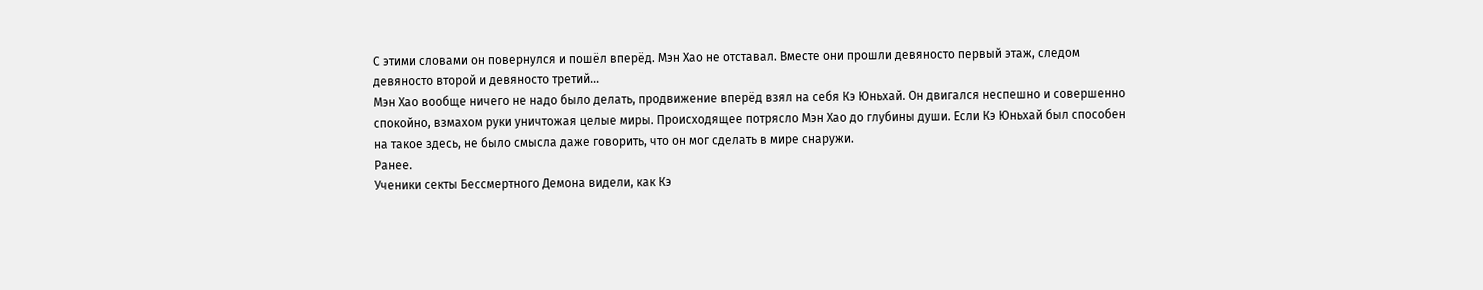С этими словами он повернулся и пошёл вперёд. Мэн Хао не отставал. Вместе они прошли девяносто первый этаж, следом девяносто второй и девяносто третий...
Мэн Хао вообще ничего не надо было делать, продвижение вперёд взял на себя Кэ Юньхай. Он двигался неспешно и совершенно спокойно, взмахом руки уничтожая целые миры. Происходящее потрясло Мэн Хао до глубины души. Если Кэ Юньхай был способен на такое здесь, не было смысла даже говорить, что он мог сделать в мире снаружи.
Ранее.
Ученики секты Бессмертного Демона видели, как Кэ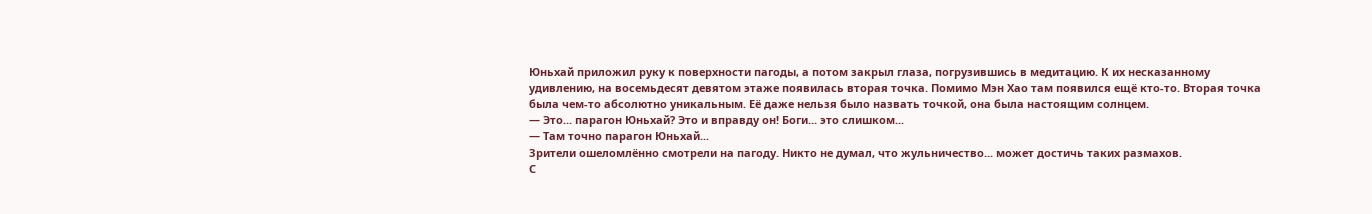Юньхай приложил руку к поверхности пагоды, а потом закрыл глаза, погрузившись в медитацию. К их несказанному удивлению, на восемьдесят девятом этаже появилась вторая точка. Помимо Мэн Хао там появился ещё кто-то. Вторая точка была чем-то абсолютно уникальным. Её даже нельзя было назвать точкой, она была настоящим солнцем.
— Это... парагон Юньхай? Это и вправду он! Боги... это слишком...
— Там точно парагон Юньхай...
Зрители ошеломлённо смотрели на пагоду. Никто не думал, что жульничество... может достичь таких размахов.
С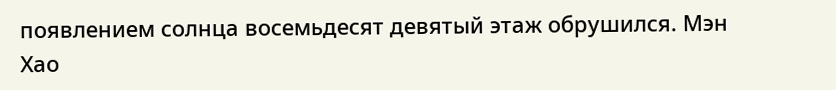появлением солнца восемьдесят девятый этаж обрушился. Мэн Хао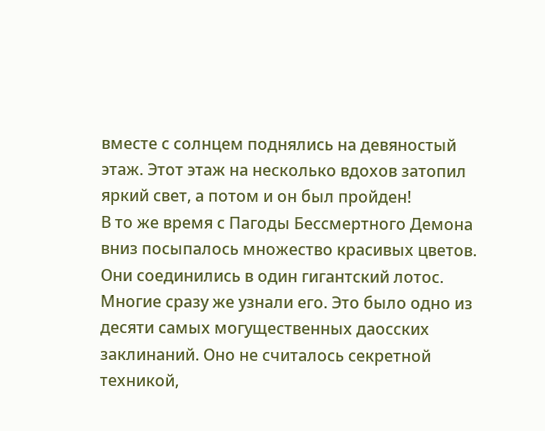вместе с солнцем поднялись на девяностый этаж. Этот этаж на несколько вдохов затопил яркий свет, а потом и он был пройден!
В то же время с Пагоды Бессмертного Демона вниз посыпалось множество красивых цветов. Они соединились в один гигантский лотос. Многие сразу же узнали его. Это было одно из десяти самых могущественных даосских заклинаний. Оно не считалось секретной техникой,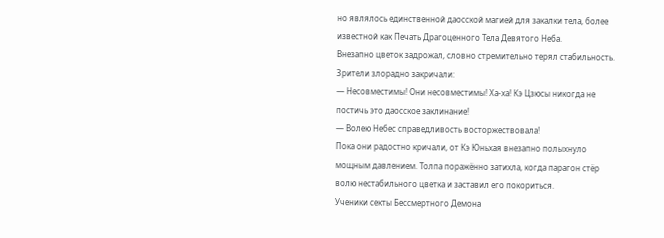но являлось единственной даосской магией для закалки тела, более известной как Печать Драгоценного Тела Девятого Неба.
Внезапно цветок задрожал, словно стремительно терял стабильность. Зрители злорадно закричали:
— Несовместимы! Они несовместимы! Ха-ха! Кэ Цзюсы никогда не постичь это даосское заклинание!
— Волею Небес справедливость восторжествовала!
Пока они радостно кричали, от Кэ Юньхая внезапно полыхнуло мощным давлением. Толпа поражённо затихла, когда парагон стёр волю нестабильного цветка и заставил его покориться.
Ученики секты Бессмертного Демона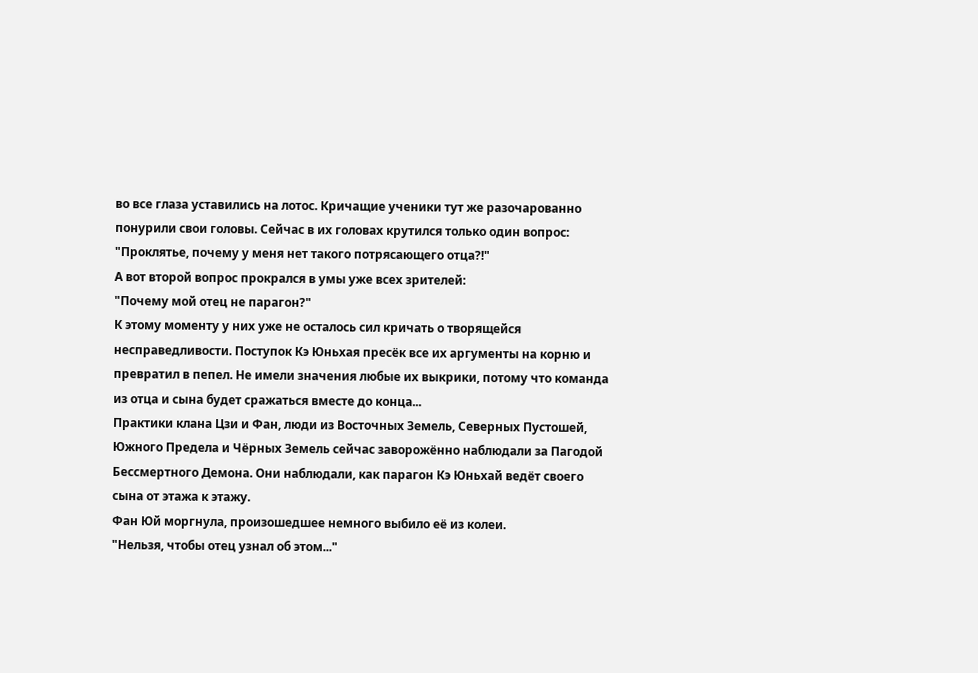во все глаза уставились на лотос. Кричащие ученики тут же разочарованно понурили свои головы. Сейчас в их головах крутился только один вопрос: "Проклятье, почему у меня нет такого потрясающего отца?!"
А вот второй вопрос прокрался в умы уже всех зрителей:
"Почему мой отец не парагон?"
К этому моменту у них уже не осталось сил кричать о творящейся несправедливости. Поступок Кэ Юньхая пресёк все их аргументы на корню и превратил в пепел. Не имели значения любые их выкрики, потому что команда из отца и сына будет сражаться вместе до конца...
Практики клана Цзи и Фан, люди из Восточных Земель, Северных Пустошей, Южного Предела и Чёрных Земель сейчас заворожённо наблюдали за Пагодой Бессмертного Демона. Они наблюдали, как парагон Кэ Юньхай ведёт своего сына от этажа к этажу.
Фан Юй моргнула, произошедшее немного выбило её из колеи.
"Нельзя, чтобы отец узнал об этом..."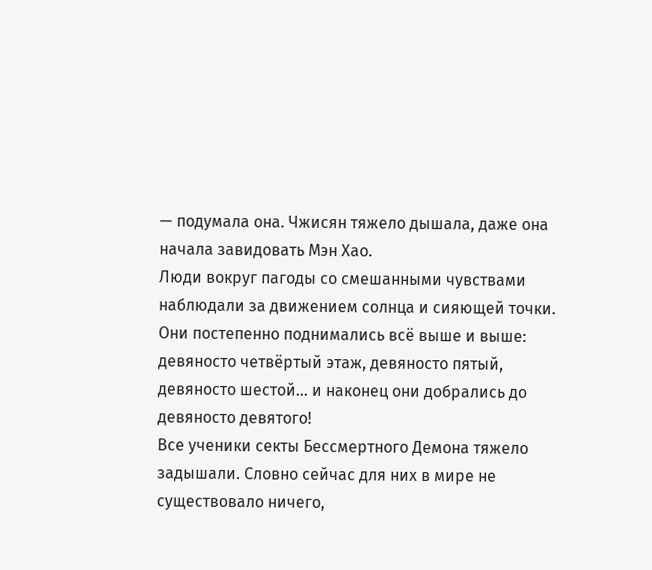— подумала она. Чжисян тяжело дышала, даже она начала завидовать Мэн Хао.
Люди вокруг пагоды со смешанными чувствами наблюдали за движением солнца и сияющей точки. Они постепенно поднимались всё выше и выше: девяносто четвёртый этаж, девяносто пятый, девяносто шестой... и наконец они добрались до девяносто девятого!
Все ученики секты Бессмертного Демона тяжело задышали. Словно сейчас для них в мире не существовало ничего,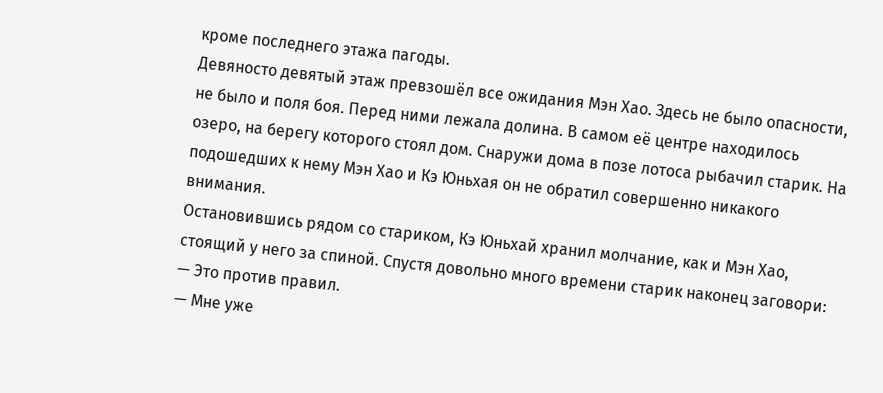кроме последнего этажа пагоды.
Девяносто девятый этаж превзошёл все ожидания Мэн Хао. Здесь не было опасности, не было и поля боя. Перед ними лежала долина. В самом её центре находилось озеро, на берегу которого стоял дом. Снаружи дома в позе лотоса рыбачил старик. На подошедших к нему Мэн Хао и Кэ Юньхая он не обратил совершенно никакого внимания.
Остановившись рядом со стариком, Кэ Юньхай хранил молчание, как и Мэн Хао, стоящий у него за спиной. Спустя довольно много времени старик наконец заговори:
— Это против правил.
— Мне уже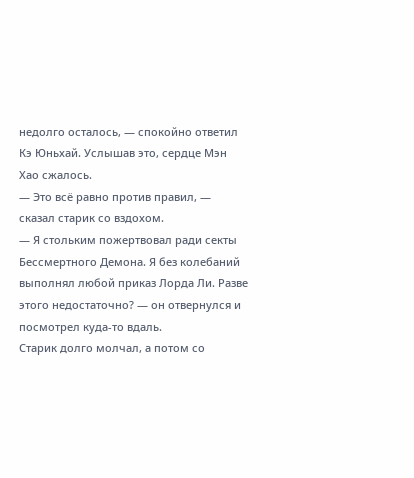недолго осталось, — спокойно ответил Кэ Юньхай. Услышав это, сердце Мэн Хао сжалось.
— Это всё равно против правил, — сказал старик со вздохом.
— Я стольким пожертвовал ради секты Бессмертного Демона. Я без колебаний выполнял любой приказ Лорда Ли. Разве этого недостаточно? — он отвернулся и посмотрел куда-то вдаль.
Старик долго молчал, а потом со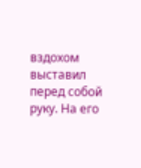вздохом выставил перед собой руку. На его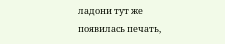ладони тут же появилась печать,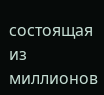состоящая из миллионов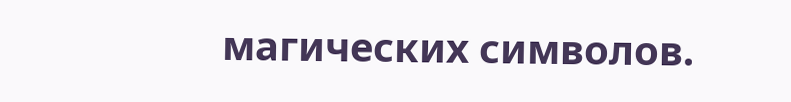магических символов.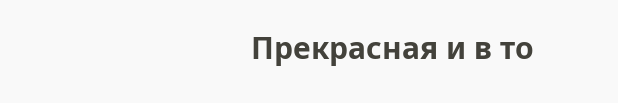Прекрасная и в то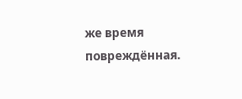же время повреждённая.